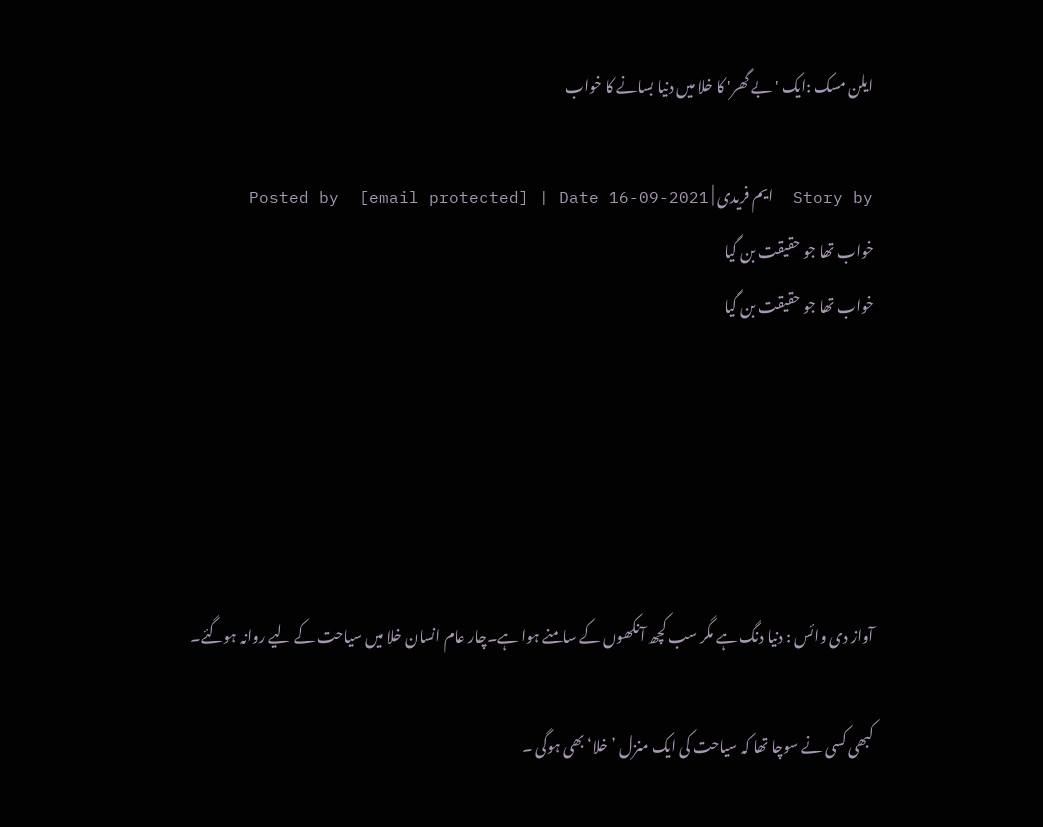ایلن مسک :ایک 'بے گھر' کا خلا میں دنیا بسانے کا خواب

Story by  ایم فریدی | Posted by  [email protected] | Date 16-09-2021
خواب تھا جو حقیقت بن گیا
خواب تھا جو حقیقت بن گیا





آواز دی وائس : دنیا دنگ ہے مگر سب کچھ آنکھوں کے سامنے ہوا ہے۔چار عام انسان خلا میں سیاحت کے لیے روانہ ہوگئے۔

کبھی کسی نے سوچا تھا کہ سیاحت کی ایک منزل ’خلا‘ بھی ہوگی ۔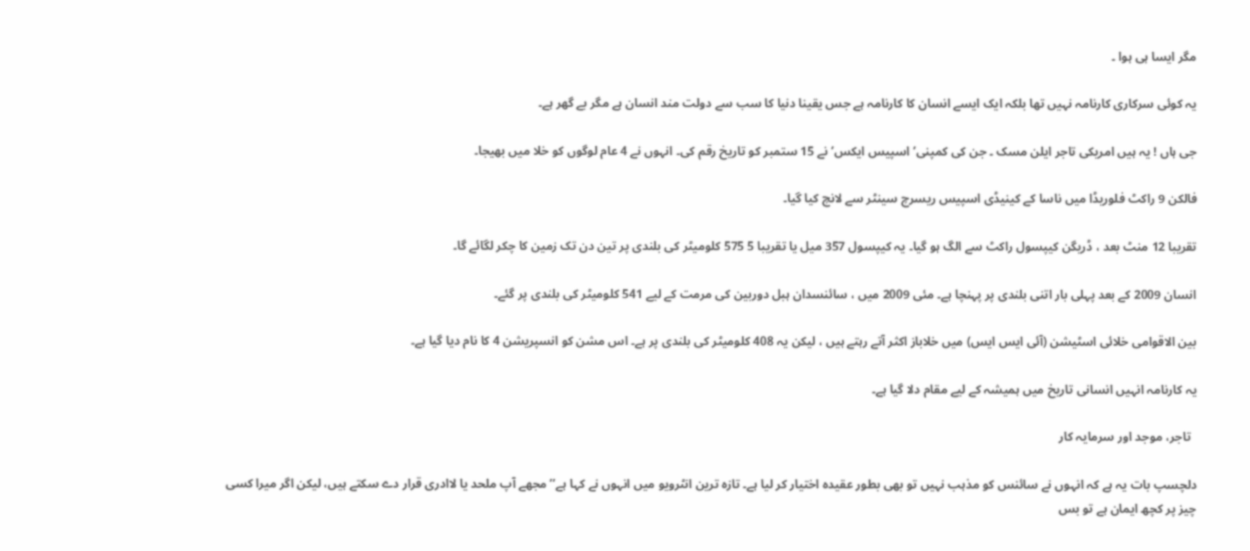مگر ایسا ہی ہوا ۔

یہ کوئی سرکاری کارنامہ نہیں تھا بلکہ ایک ایسے انسان کا کارنامہ ہے جس یقینا دنیا کا سب سے دولت مند انسان ہے مگر بے گھر ہے۔

جی ہاں ! یہ ہیں امریکی تاجر ایلن مسک ۔ جن کی کمپنی’ اسپیس ایکس’ نے 15 ستمبر کو تاریخ رقم کی۔ انہوں نے 4 عام لوگوں کو خلا میں بھیجا۔

فالکن 9 راکٹ فلوریڈا میں ناسا کے کینیڈی اسپیس ریسرچ سینٹر سے لانچ کیا گیا۔

تقریبا 12 منٹ بعد ، ڈریگن کیپسول راکٹ سے الگ ہو گیا۔ یہ کیپسول 357 میل یا تقریبا 5 575 کلومیٹر کی بلندی پر تین دن تک زمین کا چکر لگائے گا۔

انسان 2009 کے بعد پہلی بار اتنی بلندی پر پہنچا ہے۔ مئی 2009 میں ، سائنسدان ہبل دوربین کی مرمت کے لیے 541 کلومیٹر کی بلندی پر گئے۔

بین الاقوامی خلائی اسٹیشن (آئی ایس ایس) میں خلاباز اکثر آتے رہتے ہیں ، لیکن یہ 408 کلومیٹر کی بلندی پر ہے۔ اس مشن کو انسپریشن 4 کا نام دیا گیا ہے۔

یہ کارنامہ انہیں انسانی تاریخ میں ہمیشہ کے لیے مقام دلا گیا ہے۔

  تاجر، موجد اور سرمایہ کار

دلچسپ بات یہ ہے کہ انہوں نے سائنس کو مذہب نہیں تو بھی بطور عقیدہ اختیار کر لیا ہے۔ تازہ ترین انٹرویو میں انہوں نے کہا ہے’’مجھے آپ ملحد یا لاادری قرار دے سکتے ہیں، لیکن اگر میرا کسی چیز پر کچھ ایمان ہے تو بس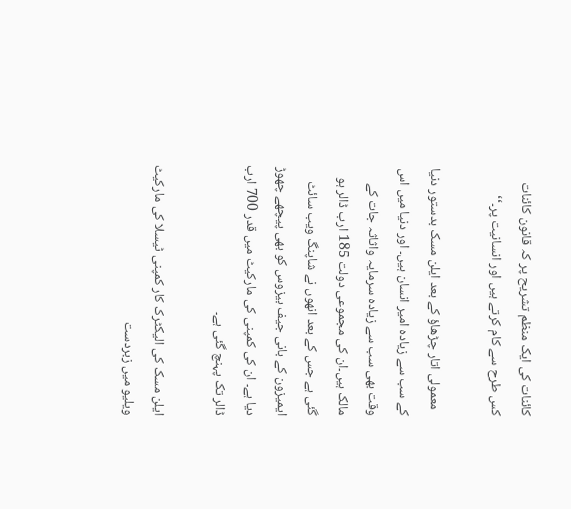کائنات کی ایک منظم تشریح پر کہ قانون کائنات کس طرح سے کام کرتے ہیں اور انسانیت پر۔‘‘

  معمولی اتار چڑھاؤ کے بعد ایلن مسک بدستور دنیا کے سب سے زیادہ امیر انسان ہیں۔ اور دنیا میں اس وقت بھی سب سے زیادہ سرمایہ واثاثہ جات کے مالک ہیں۔ان کی مجموعی دولت 185 ارب ڈالر ہو گئی ہے جس کے بعد انھوں نے شاپنگ ویب سائٹ ایمیزون کے بانی جیف بیزوس کو بھی پیچھے چھوڑ دیا ہے۔ ان کی کمپنی کی مارکیٹ میں قدر 700 ارب ڈالر تک پہنچ گئی ہے۔

ایلن مسک کی الیکٹرک کار کمپنی ٹیسلا کی مارکیٹ ویلیو میں زبردست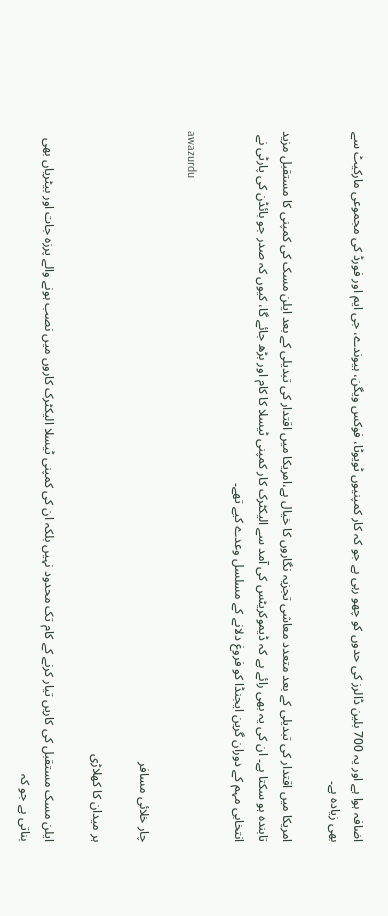اضافہ ہوا ہے اور یہ 700 بلین ڈالرز کی حدوں کو چھو رہی ہے جو کہ کار کمپنیوں ٹویوٹا، فوکس ویگن، ہیوندے، جی ایم اور فورڈ کی مجموعی مارکیٹ سے بھی زیادہ ہے۔

امریکا میں اقتدار کی تبدیلی کے بعد متعدد معاشی تجزیہ نگاروں کا خیال ہے،امریکا میں اقتدار کی تبدیلی کے بعد ایلن مسک کی کمپنی کا مستقبل مزید تابندہ ہو سکتا ہے۔ ان کی یہ بھی رائے ہے کہ ڈیموکریٹس کی آمد سے الیکٹرک کار کمپنی ٹیسلا کا کام اور بڑھ جائے گا، کیوں کہ صدر جو بائڈن کی پارٹی نے انتخابی مہم کے دوران گرین ایجنڈا کو فروغ دلانے کے مسلسل وعدے کیے تھے۔

awazurdu

چار خلائی مسافر

ہر میدان کا کھلاڑی

ایلن مسک مستقبل کی کاریں تیار کرنے کے کام تک محدود نہیں بلکہ ان کی کمپنی ٹیسلا الیکٹرک کاروں میں نصب ہونے والے پرزہ جات اور بیٹریاں بھی بناتی ہے جو کہ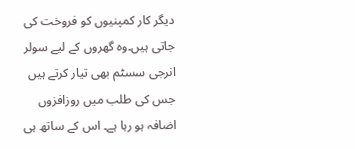دیگر کار کمپنیوں کو فروخت کی جاتی ہیں۔وہ گھروں کے لیے سولر انرجی سسٹم بھی تیار کرتے ہیں جس کی طلب میں روزافزوں اضافہ ہو رہا ہے۔ اس کے ساتھ ہی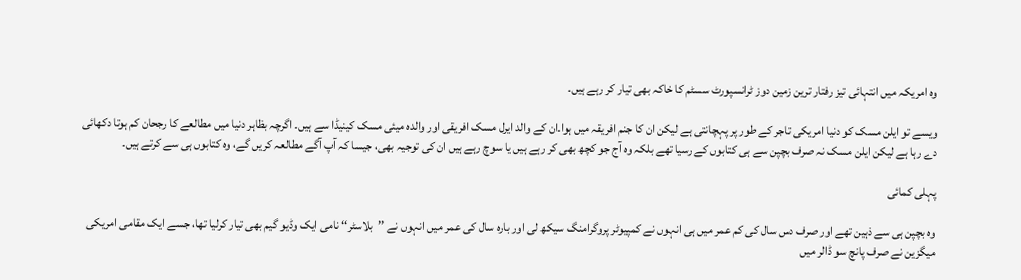وہ امریکہ میں انتہائی تیز رفتار ترین زمین دوز ٹرانسپورٹ سسٹم کا خاکہ بھی تیار کر رہے ہیں۔

ویسے تو ایلن مسک کو دنیا امریکی تاجر کے طور پر پہچانتی ہے لیکن ان کا جنم افریقہ میں ہوا۔ان کے والد ایرل مسک افریقی اور والدہ میئی مسک کینیڈا سے ہیں۔ اگرچہ بظاہر دنیا میں مطالعے کا رجحان کم ہوتا دکھائی دے رہا ہے لیکن ایلن مسک نہ صرف بچپن سے ہی کتابوں کے رسیا تھے بلکہ وہ آج جو کچھ بھی کر رہے ہیں یا سوچ رہے ہیں ان کی توجیہ بھی، جیسا کہ آپ آگے مطالعہ کریں گے، وہ کتابوں ہی سے کرتے ہیں۔

پہلی کمائی

وہ بچپن ہی سے ذہین تھے اور صرف دس سال کی کم عمر میں ہی انہوں نے کمپیوٹر پروگرامنگ سیکھ لی اور بارہ سال کی عمر میں انہوں نے ’’بلاسٹر‘‘ نامی ایک وڈیو گیم بھی تیار کرلیا تھا، جسے ایک مقامی امریکی میگزین نے صرف پانچ سو ڈالر میں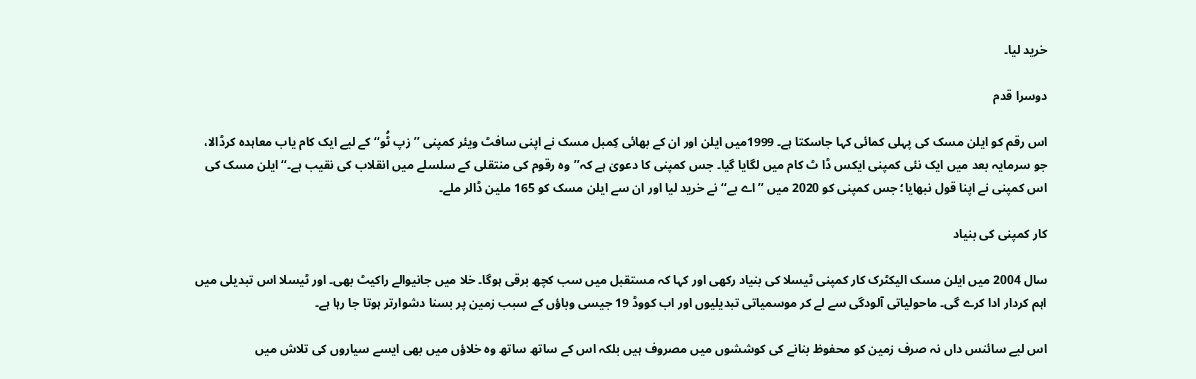خرید لیا۔

دوسرا قدم

اس رقم کو ایلن مسک کی پہلی کمائی کہا جاسکتا ہے۔ 1999میں ایلن اور ان کے بھائی کِمبل مسک نے اپنی سافٹ ویئر کمپنی ’’زپ ٹُو‘‘ کے لیے ایک کام یاب معاہدہ کرڈالا، جو سرمایہ بعد میں ایک نئی کمپنی ایکس ڈا ٹ کام میں لگایا گیا۔ جس کمپنی کا دعویٰ ہے کہ’’وہ رقوم کی منتقلی کے سلسلے میں انقلاب کی نقیب ہے۔‘‘ ایلن مسک کی اس کمپنی نے اپنا قول نبھایا؛ جس کمپنی کو 2020 میں ’’اے بے‘‘ نے خرید لیا اور ان سے ایلن مسک کو 165 ملین ڈالر ملے۔

کار کمپنی کی بنیاد

سال 2004 میں ایلن مسک الیکٹرک کار کمپنی ٹیسلا کی بنیاد رکھی اور کہا کہ مستقبل میں سب کچھ برقی ہوگا۔ خلا میں جانیوالے راکیٹ بھی۔ اور ٹیسلا اس تبدیلی میں اہم کردار ادا کرے گی۔ ماحولیاتی آلودگی سے لے کر موسمیاتی تبدیلیوں اور اب کووڈ 19 جیسی وباؤں کے سبب زمین پر بسنا دشوارتر ہوتا جا رہا ہے۔

اس لیے سائنس داں نہ صرف زمین کو محفوظ بنانے کی کوششوں میں مصروف ہیں بلکہ اس کے ساتھ ساتھ وہ خلاؤں میں بھی ایسے سیاروں کی تلاش میں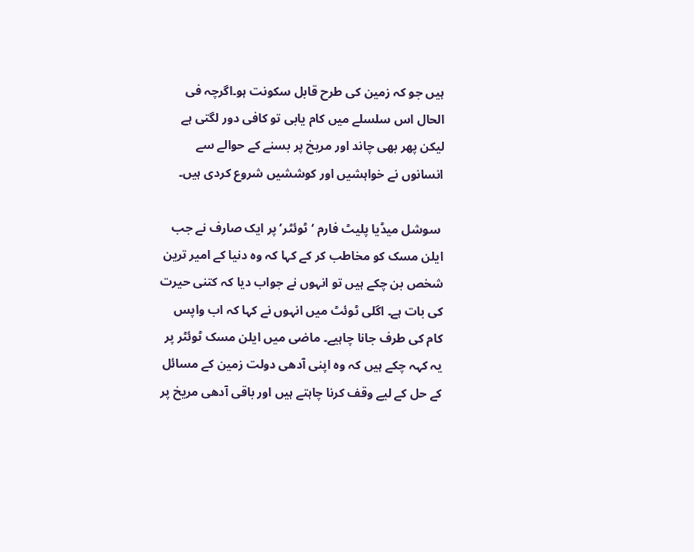ہیں جو کہ زمین کی طرح قابل سکونت ہو۔اگرچہ فی الحال اس سلسلے میں کام یابی تو کافی دور لگتی ہے لیکن پھر بھی چاند اور مریخ پر بسنے کے حوالے سے انسانوں نے خواہشیں اور کوششیں شروع کردی ہیں۔

 سوشل میڈیا پلیٹ فارم ‘ٹوئٹر’ پر ایک صارف نے جب ایلن مسک کو مخاطب کر کے کہا کہ وہ دنیا کے امیر ترین شخص بن چکے ہیں تو انہوں نے جواب دیا کہ کتنی حیرت کی بات ہے۔ اگلی ٹوئٹ میں انہوں نے کہا کہ اب واپس کام کی طرف جانا چاہیے۔ ماضی میں ایلن مسک ٹوئٹر پر یہ کہہ چکے ہیں کہ وہ اپنی آدھی دولت زمین کے مسائل کے حل کے لیے وقف کرنا چاہتے ہیں اور باقی آدھی مریخ پر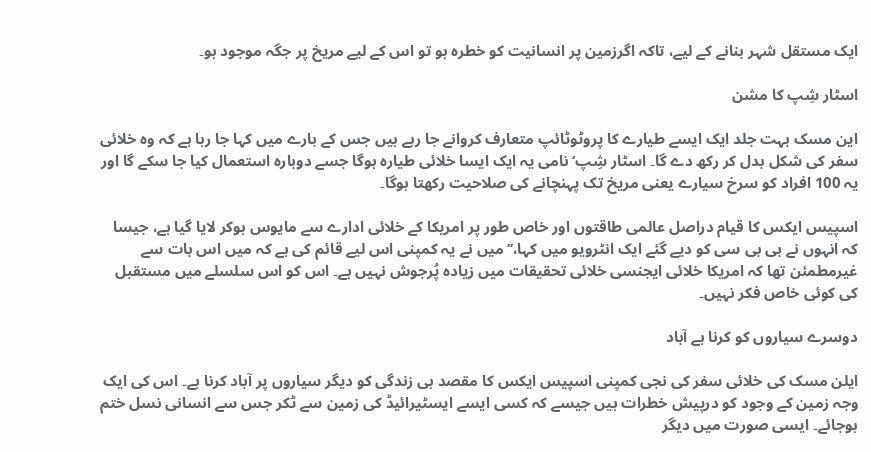ایک مستقل شہر بنانے کے لیے، تاکہ اگرزمین پر انسانیت کو خطرہ ہو تو اس کے لیے مریخ پر جگہ موجود ہو۔

اسٹار شِپ کا مشن

این مسک بہت جلد ایک ایسے طیارے کا پروٹوٹائپ متعارف کروانے جا رہے ہیں جس کے بارے میں کہا جا رہا ہے کہ وہ خلائی سفر کی شکل بدل کر رکھ دے گا۔ اسٹار شِپ‘ نامی یہ ایک ایسا خلائی طیارہ ہوگا جسے دوبارہ استعمال کیا جا سکے گا اور یہ 100 افراد کو سرخ سیارے یعنی مریخ تک پہنچانے کی صلاحیت رکھتا ہوگا۔

اسپیس ایکس کا قیام دراصل عالمی طاقتوں اور خاص طور پر امریکا کے خلائی ادارے سے مایوس ہوکر لایا گیا ہے، جیسا کہ انہوں نے بی بی سی کو دیے گئے ایک انٹرویو میں کہا،’’میں نے یہ کمپنی اس لیے قائم کی ہے کہ میں اس بات سے غیرمطمئن تھا کہ امریکا خلائی ایجنسی خلائی تحقیقات میں زیادہ پُرجوش نہیں ہے۔ اس کو اس سلسلے میں مستقبل کی کوئی خاص فکر نہیں۔

دوسرے سیاروں کو کرنا ہے آباد

ایلن مسک کی خلائی سفر کی نجی کمپنی اسپیس ایکس کا مقصد ہی زندگی کو دیگر سیاروں پر آباد کرنا ہے۔ اس کی ایک وجہ زمین کے وجود کو درپیش خطرات ہیں جیسے کہ کسی ایسے ایسٹیرائیڈ کی زمین سے ٹکر جس سے انسانی نسل ختم ہوجائے۔ ایسی صورت میں دیگر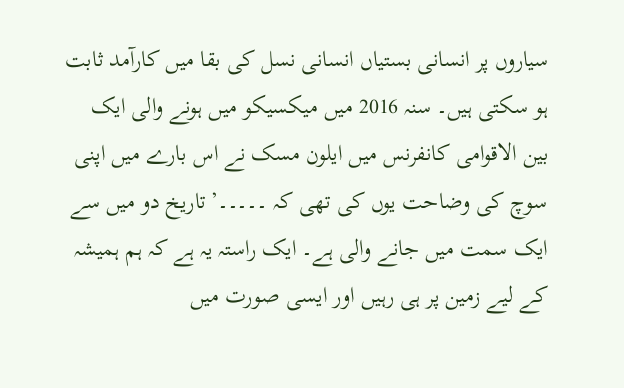سیاروں پر انسانی بستیاں انسانی نسل کی بقا میں کارآمد ثابت ہو سکتی ہیں۔ سنہ 2016 میں میکسیکو میں ہونے والی ایک بین الاقوامی کانفرنس میں ایلون مسک نے اس بارے میں اپنی سوچ کی وضاحت یوں کی تھی کہ ۔۔۔۔۔’تاریخ دو میں سے ایک سمت میں جانے والی ہے۔ ایک راستہ یہ ہے کہ ہم ہمیشہ کے لیے زمین پر ہی رہیں اور ایسی صورت میں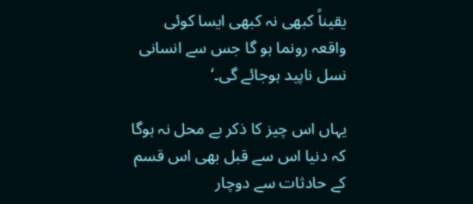یقیناً کبھی نہ کبھی ایسا کوئی واقعہ رونما ہو گا جس سے انسانی نسل ناپید ہوجائے گی۔‘

یہاں اس چیز کا ذکر بے محل نہ ہوگا کہ دنیا اس سے قبل بھی اس قسم کے حادثات سے دوچار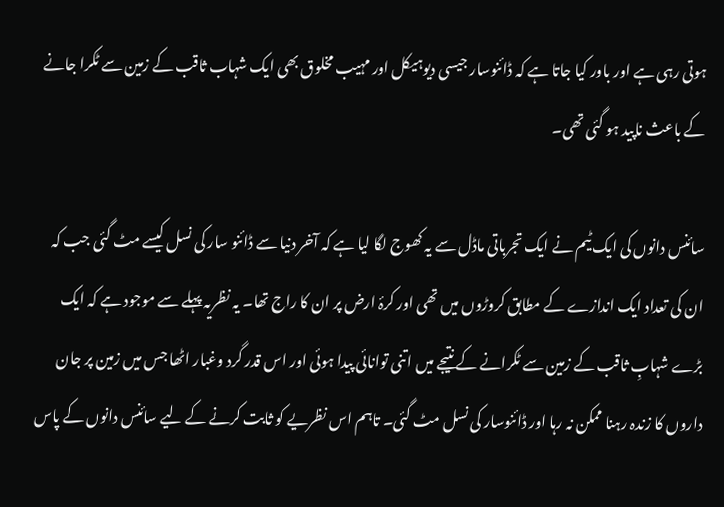ہوتی رہی ہے اور باور کیا جاتا ہے کہ ڈائنوسار جیسی دیوہیکل اور مہیب مخلوق بھی ایک شہاب ثاقب کے زمین سے ٹکرا جانے کے باعث ناپید ہو گئی تھی۔

سائنس دانوں کی ایک ٹیم نے ایک تجرباتی ماڈل سے یہ کھوج لگا لیا ہے کہ آخر دنیا سے ڈائنو سار کی نسل کیسے مٹ گئی جب کہ ان کی تعداد ایک اندازے کے مطابق کروڑوں میں تھی اور کرۂ ارض پر ان کا راج تھا۔ یہ نظریہ پہلے سے موجود ہے کہ ایک بڑے شہابِ ثاقب کے زمین سے ٹکرانے کے نتیجے میں اتنی توانائی پیدا ہوئی اور اس قدر گرد وغبار اٹھا جس میں زمین پر جان داروں کا زندہ رہنا ممکن نہ رہا اور ڈائنوسار کی نسل مٹ گئی۔ تاہم اس نظریے کو ثابت کرنے کے لیے سائنس دانوں کے پاس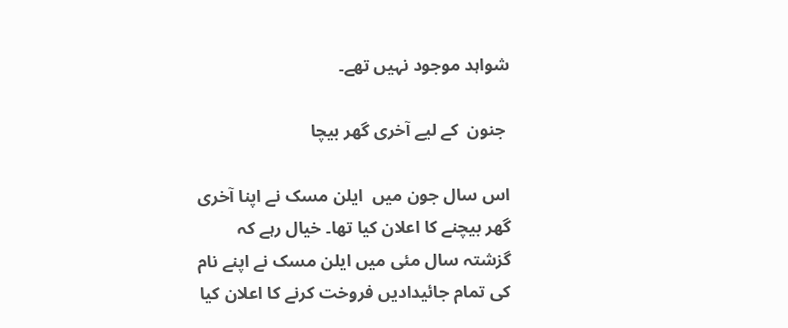شواہد موجود نہیں تھے۔

 جنون  کے لیے آخری گھر بیچا

اس سال جون میں  ایلن مسک نے اپنا آخری گھر بیچنے کا اعلان کیا تھا۔ خیال رہے کہ گزشتہ سال مئی میں ایلن مسک نے اپنے نام کی تمام جائیدادیں فروخت کرنے کا اعلان کیا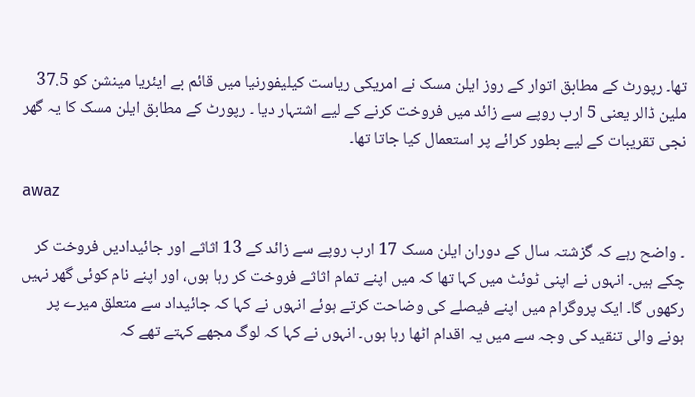تھا۔ رپورٹ کے مطابق اتوار کے روز ایلن مسک نے امریکی ریاست کیلیفورنیا میں قائم بے ایئریا مینشن کو 37.5 ملین ڈالر یعنی 5 ارب روپے سے زائد میں فروخت کرنے کے لیے اشتہار دیا ۔ رپورٹ کے مطابق ایلن مسک کا یہ گھر نجی تقریبات کے لیے بطور کرائے پر استعمال کیا جاتا تھا۔

awaz

۔ واضح رہے کہ گزشتہ سال کے دوران ایلن مسک 17 ارب روپے سے زائد کے 13 اثاثے اور جائیدادیں فروخت کر چکے ہیں۔ انہوں نے اپنی ٹوئٹ میں کہا تھا کہ میں اپنے تمام اثاثے فروخت کر رہا ہوں، اور اپنے نام کوئی گھر نہیں رکھوں گا۔ ایک پروگرام میں اپنے فیصلے کی وضاحت کرتے ہوئے انہوں نے کہا کہ جائیداد سے متعلق میرے پر ہونے والی تنقید کی وجہ سے میں یہ اقدام اٹھا رہا ہوں۔ انہوں نے کہا کہ لوگ مجھے کہتے تھے کہ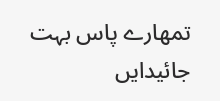تمھارے پاس بہت جائیدایں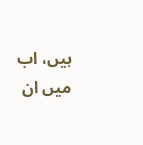ہیں، اب میں ان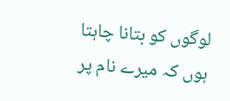لوگوں کو بتانا چاہتا ہوں کہ میرے نام پر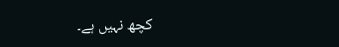کچھ نہیں ہے۔